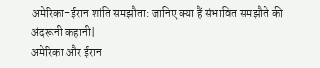अमेरिका-ईरान शांति समझौता: जानिए क्या हैं संभावित समझौते की अंदरूनी कहानी|
अमेरिका और ईरान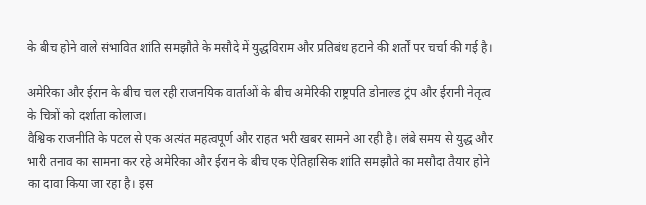के बीच होने वाले संभावित शांति समझौते के मसौदे में युद्धविराम और प्रतिबंध हटाने की शर्तों पर चर्चा की गई है।

अमेरिका और ईरान के बीच चल रही राजनयिक वार्ताओं के बीच अमेरिकी राष्ट्रपति डोनाल्ड ट्रंप और ईरानी नेतृत्व के चित्रों को दर्शाता कोलाज।
वैश्विक राजनीति के पटल से एक अत्यंत महत्वपूर्ण और राहत भरी खबर सामने आ रही है। लंबे समय से युद्ध और भारी तनाव का सामना कर रहे अमेरिका और ईरान के बीच एक ऐतिहासिक शांति समझौते का मसौदा तैयार होने का दावा किया जा रहा है। इस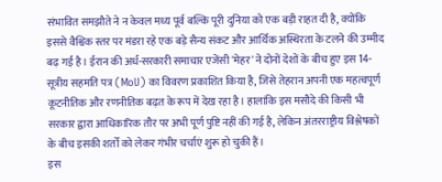संभावित समझौते ने न केवल मध्य पूर्व बल्कि पूरी दुनिया को एक बड़ी राहत दी है, क्योंकि इससे वैश्विक स्तर पर मंडरा रहे एक बड़े सैन्य संकट और आर्थिक अस्थिरता के टलने की उम्मीद बढ़ गई है। ईरान की अर्ध-सरकारी समाचार एजेंसी 'मेहर' ने दोनों देशों के बीच हुए इस 14-सूत्रीय सहमति पत्र (MoU) का विवरण प्रकाशित किया है, जिसे तेहरान अपनी एक महत्वपूर्ण कूटनीतिक और रणनीतिक बढ़त के रूप में देख रहा है। हालांकि इस मसौदे की किसी भी सरकार द्वारा आधिकारिक तौर पर अभी पूर्ण पुष्टि नहीं की गई है, लेकिन अंतरराष्ट्रीय विश्लेषकों के बीच इसकी शर्तों को लेकर गंभीर चर्चाएं शुरू हो चुकी हैं।
इस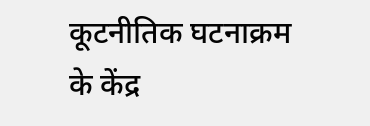कूटनीतिक घटनाक्रम के केंद्र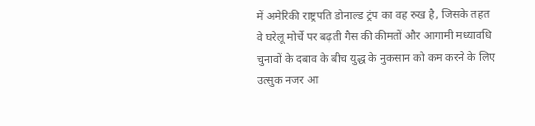में अमेरिकी राष्ट्रपति डोनाल्ड ट्रंप का वह रुख है, जिसके तहत वे घरेलू मोर्चे पर बढ़ती गैस की कीमतों और आगामी मध्यावधि चुनावों के दबाव के बीच युद्ध के नुकसान को कम करने के लिए उत्सुक नजर आ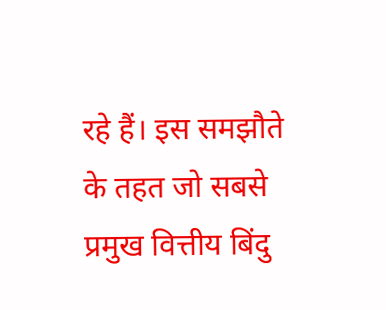रहे हैं। इस समझौते के तहत जो सबसे प्रमुख वित्तीय बिंदु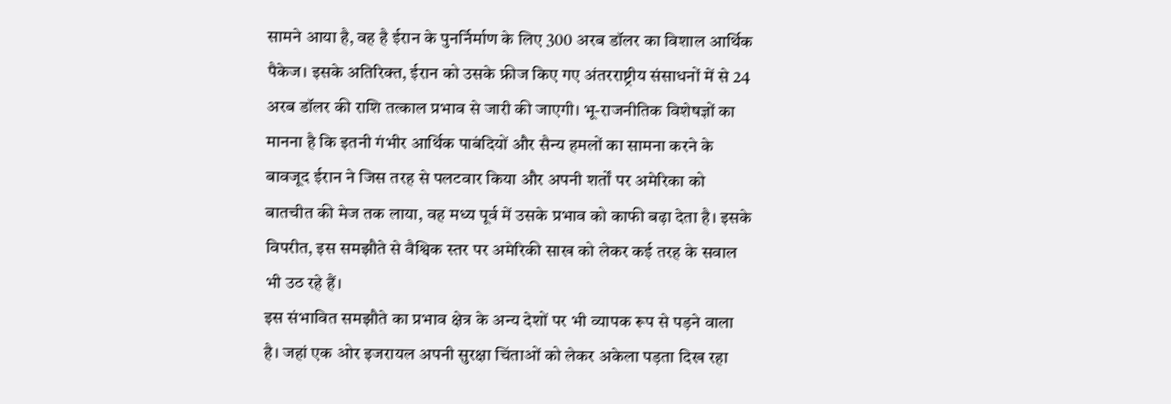सामने आया है, वह है ईरान के पुनर्निर्माण के लिए 300 अरब डॉलर का विशाल आर्थिक पैकेज। इसके अतिरिक्त, ईरान को उसके फ्रीज किए गए अंतरराष्ट्रीय संसाधनों में से 24 अरब डॉलर की राशि तत्काल प्रभाव से जारी की जाएगी। भू-राजनीतिक विशेषज्ञों का मानना है कि इतनी गंभीर आर्थिक पाबंदियों और सैन्य हमलों का सामना करने के बावजूद ईरान ने जिस तरह से पलटवार किया और अपनी शर्तों पर अमेरिका को बातचीत की मेज तक लाया, वह मध्य पूर्व में उसके प्रभाव को काफी बढ़ा देता है। इसके विपरीत, इस समझौते से वैश्विक स्तर पर अमेरिकी साख को लेकर कई तरह के सवाल भी उठ रहे हैं।
इस संभावित समझौते का प्रभाव क्षेत्र के अन्य देशों पर भी व्यापक रूप से पड़ने वाला है। जहां एक ओर इजरायल अपनी सुरक्षा चिंताओं को लेकर अकेला पड़ता दिख रहा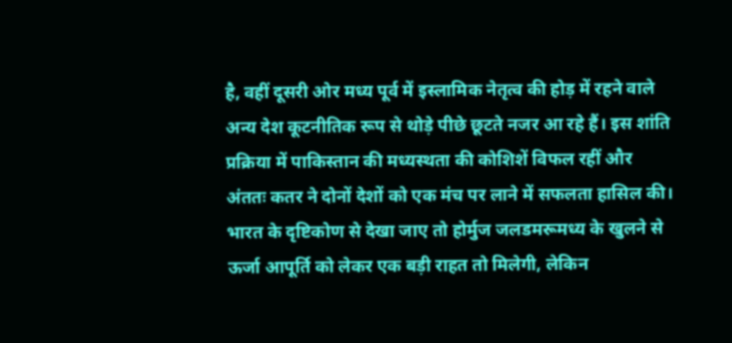है, वहीं दूसरी ओर मध्य पूर्व में इस्लामिक नेतृत्व की होड़ में रहने वाले अन्य देश कूटनीतिक रूप से थोड़े पीछे छूटते नजर आ रहे हैं। इस शांति प्रक्रिया में पाकिस्तान की मध्यस्थता की कोशिशें विफल रहीं और अंततः कतर ने दोनों देशों को एक मंच पर लाने में सफलता हासिल की। भारत के दृष्टिकोण से देखा जाए तो होर्मुज जलडमरूमध्य के खुलने से ऊर्जा आपूर्ति को लेकर एक बड़ी राहत तो मिलेगी, लेकिन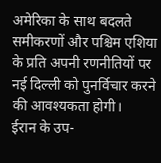अमेरिका के साथ बदलते समीकरणों और पश्चिम एशिया के प्रति अपनी रणनीतियों पर नई दिल्ली को पुनर्विचार करने की आवश्यकता होगी।
ईरान के उप-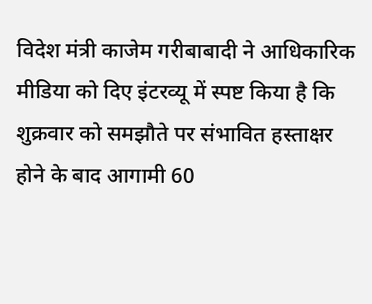विदेश मंत्री काजेम गरीबाबादी ने आधिकारिक मीडिया को दिए इंटरव्यू में स्पष्ट किया है कि शुक्रवार को समझौते पर संभावित हस्ताक्षर होने के बाद आगामी 60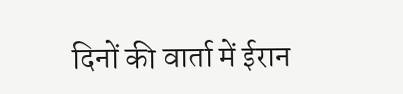दिनों की वार्ता में ईरान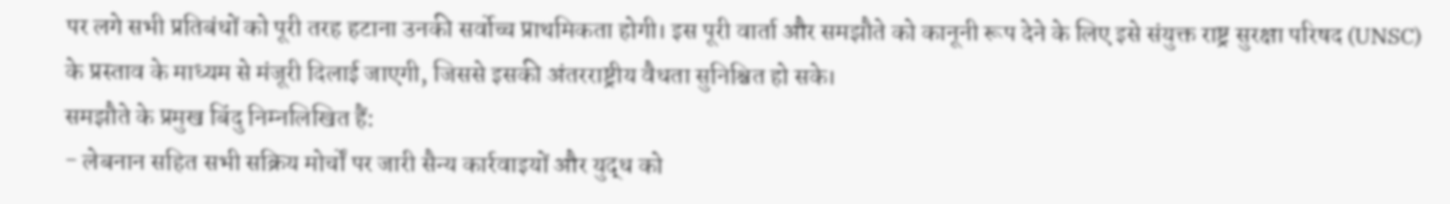पर लगे सभी प्रतिबंधों को पूरी तरह हटाना उनकी सर्वोच्च प्राथमिकता होगी। इस पूरी वार्ता और समझौते को कानूनी रूप देने के लिए इसे संयुक्त राष्ट्र सुरक्षा परिषद (UNSC) के प्रस्ताव के माध्यम से मंजूरी दिलाई जाएगी, जिससे इसकी अंतरराष्ट्रीय वैधता सुनिश्चित हो सके।
समझौते के प्रमुख बिंदु निम्नलिखित हैं:
- लेबनान सहित सभी सक्रिय मोर्चों पर जारी सैन्य कार्रवाइयों और युद्ध को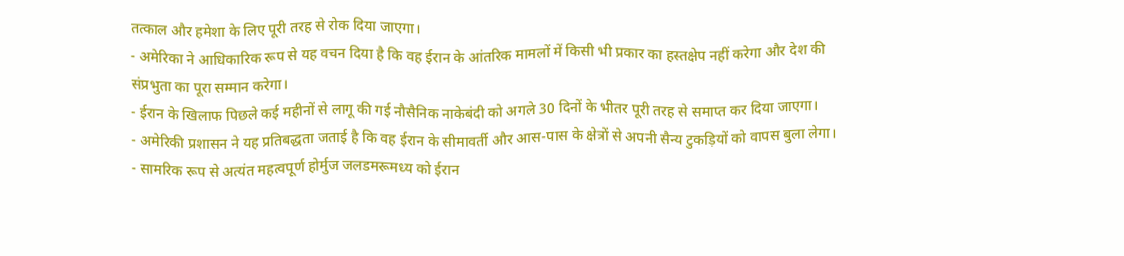तत्काल और हमेशा के लिए पूरी तरह से रोक दिया जाएगा।
- अमेरिका ने आधिकारिक रूप से यह वचन दिया है कि वह ईरान के आंतरिक मामलों में किसी भी प्रकार का हस्तक्षेप नहीं करेगा और देश की संप्रभुता का पूरा सम्मान करेगा।
- ईरान के खिलाफ पिछले कई महीनों से लागू की गई नौसैनिक नाकेबंदी को अगले 30 दिनों के भीतर पूरी तरह से समाप्त कर दिया जाएगा।
- अमेरिकी प्रशासन ने यह प्रतिबद्धता जताई है कि वह ईरान के सीमावर्ती और आस-पास के क्षेत्रों से अपनी सैन्य टुकड़ियों को वापस बुला लेगा।
- सामरिक रूप से अत्यंत महत्वपूर्ण होर्मुज जलडमरूमध्य को ईरान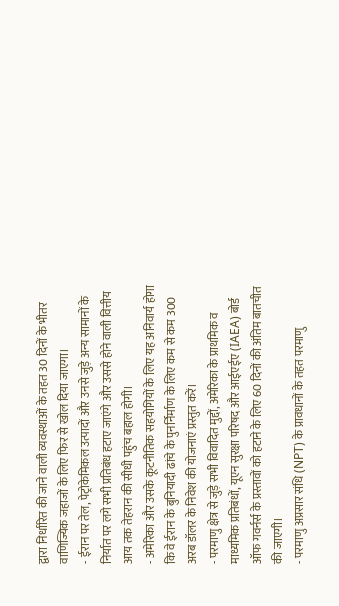द्वारा निर्धारित की जाने वाली व्यवस्थाओं के तहत 30 दिनों के भीतर वाणिज्यिक जहाजों के लिए फिर से खोल दिया जाएगा।
- ईरान पर तेल, पेट्रोकेमिकल उत्पादों और उनसे जुड़े अन्य सामानों के निर्यात पर लगे सभी प्रतिबंध हटाए जाएंगे और उससे होने वाली वित्तीय आय तक तेहरान की सीधी पहुंच बहाल होगी।
- अमेरिका और उसके कूटनीतिक सहयोगियों के लिए यह अनिवार्य होगा कि वे ईरान के बुनियादी ढांचे के पुनर्निर्माण के लिए कम से कम 300 अरब डॉलर के निवेश की योजनाएं प्रस्तुत करें।
- परमाणु क्षेत्र से जुड़े सभी विवादित मुद्दों, अमेरिका के प्राथमिक व माध्यमिक प्रतिबंधों, यूएन सुरक्षा परिषद और आईएईए (IAEA) बोर्ड ऑफ गवर्नर्स के प्रस्तावों को हटाने के लिए 60 दिनों की अंतिम बातचीत की जाएगी।
- परमाणु अप्रसार संधि (NPT) के प्रावधानों के तहत परमाणु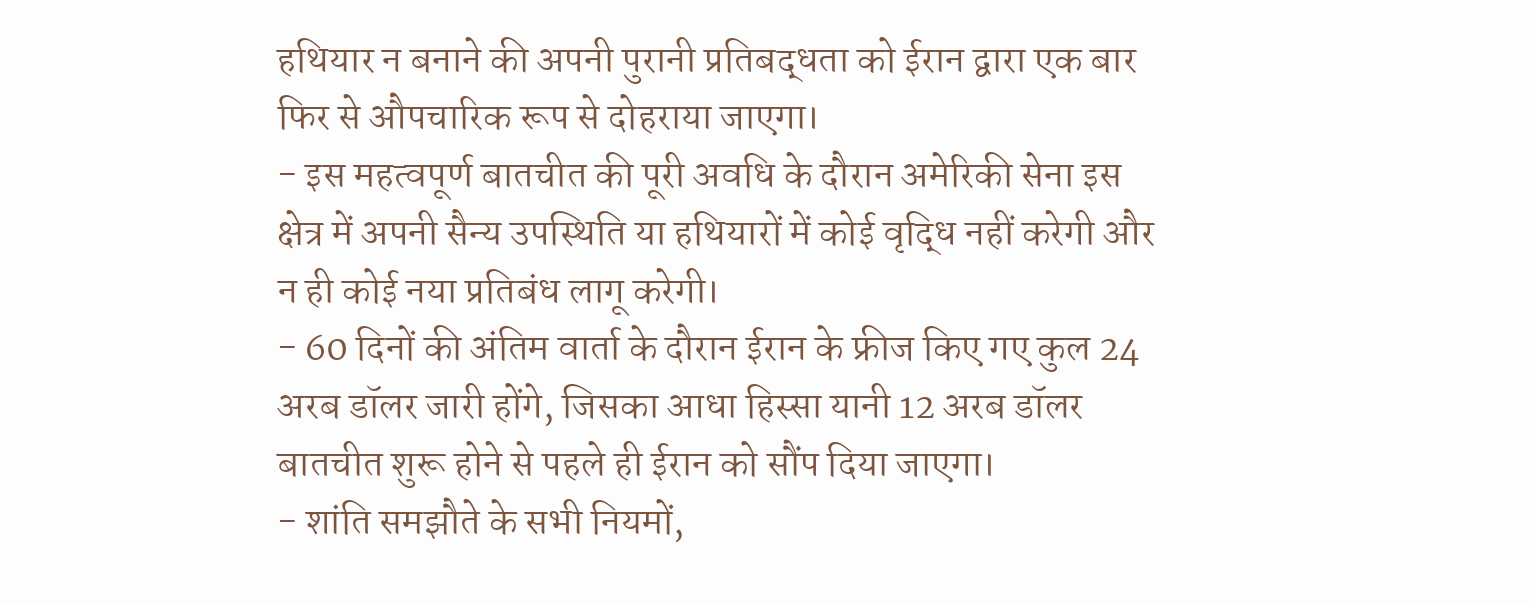हथियार न बनाने की अपनी पुरानी प्रतिबद्धता को ईरान द्वारा एक बार फिर से औपचारिक रूप से दोहराया जाएगा।
- इस महत्वपूर्ण बातचीत की पूरी अवधि के दौरान अमेरिकी सेना इस क्षेत्र में अपनी सैन्य उपस्थिति या हथियारों में कोई वृद्धि नहीं करेगी और न ही कोई नया प्रतिबंध लागू करेगी।
- 60 दिनों की अंतिम वार्ता के दौरान ईरान के फ्रीज किए गए कुल 24 अरब डॉलर जारी होंगे, जिसका आधा हिस्सा यानी 12 अरब डॉलर बातचीत शुरू होने से पहले ही ईरान को सौंप दिया जाएगा।
- शांति समझौते के सभी नियमों,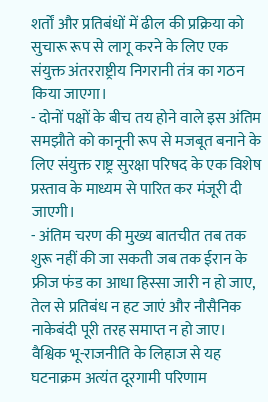शर्तों और प्रतिबंधों में ढील की प्रक्रिया को सुचारू रूप से लागू करने के लिए एक संयुक्त अंतरराष्ट्रीय निगरानी तंत्र का गठन किया जाएगा।
- दोनों पक्षों के बीच तय होने वाले इस अंतिम समझौते को कानूनी रूप से मजबूत बनाने के लिए संयुक्त राष्ट्र सुरक्षा परिषद के एक विशेष प्रस्ताव के माध्यम से पारित कर मंजूरी दी जाएगी।
- अंतिम चरण की मुख्य बातचीत तब तक शुरू नहीं की जा सकती जब तक ईरान के फ्रीज फंड का आधा हिस्सा जारी न हो जाए, तेल से प्रतिबंध न हट जाएं और नौसैनिक नाकेबंदी पूरी तरह समाप्त न हो जाए।
वैश्विक भू-राजनीति के लिहाज से यह घटनाक्रम अत्यंत दूरगामी परिणाम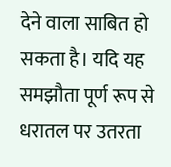देने वाला साबित हो सकता है। यदि यह समझौता पूर्ण रूप से धरातल पर उतरता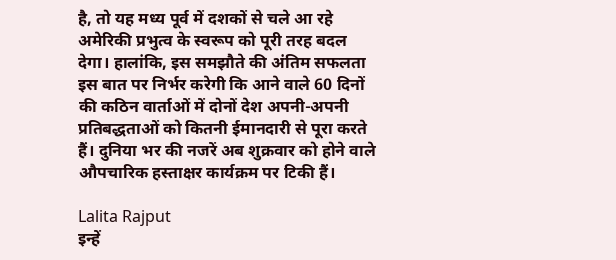है, तो यह मध्य पूर्व में दशकों से चले आ रहे अमेरिकी प्रभुत्व के स्वरूप को पूरी तरह बदल देगा। हालांकि, इस समझौते की अंतिम सफलता इस बात पर निर्भर करेगी कि आने वाले 60 दिनों की कठिन वार्ताओं में दोनों देश अपनी-अपनी प्रतिबद्धताओं को कितनी ईमानदारी से पूरा करते हैं। दुनिया भर की नजरें अब शुक्रवार को होने वाले औपचारिक हस्ताक्षर कार्यक्रम पर टिकी हैं।

Lalita Rajput
इन्हें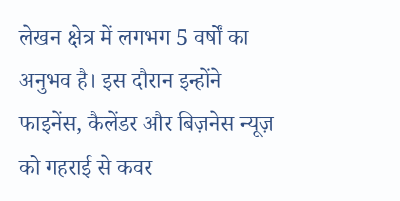लेखन क्षेत्र में लगभग 5 वर्षों का अनुभव है। इस दौरान इन्होंने फाइनेंस, कैलेंडर और बिज़नेस न्यूज़ को गहराई से कवर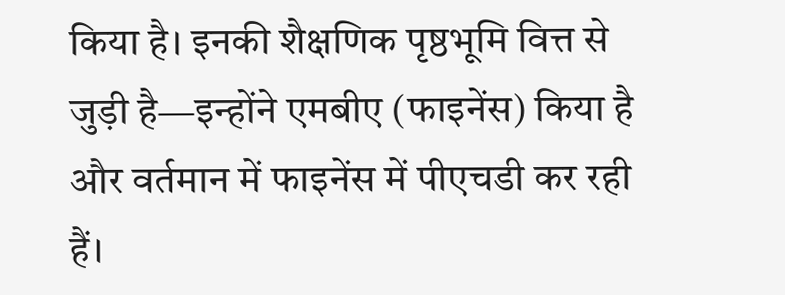किया है। इनकी शैक्षणिक पृष्ठभूमि वित्त से जुड़ी है—इन्होंने एमबीए (फाइनेंस) किया है और वर्तमान में फाइनेंस में पीएचडी कर रही हैं।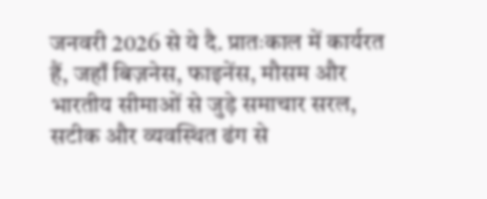जनवरी 2026 से ये दै. प्रातःकाल में कार्यरत हैं, जहाँ बिज़नेस, फाइनेंस, मौसम और भारतीय सीमाओं से जुड़े समाचार सरल, सटीक और व्यवस्थित ढंग से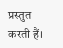प्रस्तुत करती हैं।